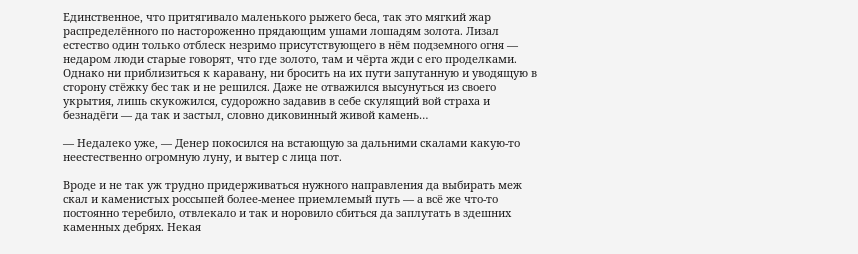Единственное, что притягивало маленького рыжего беса, так это мягкий жар распределённого по настороженно прядающим ушами лошадям золота. Лизал естество один только отблеск незримо присутствующего в нём подземного огня — недаром люди старые говорят, что где золото, там и чёрта жди с его проделками. Однако ни приблизиться к каравану, ни бросить на их пути запутанную и уводящую в сторону стёжку бес так и не решился. Даже не отважился высунуться из своего укрытия, лишь скукожился, судорожно задавив в себе скулящий вой страха и безнадёги — да так и застыл, словно диковинный живой камень…

— Недалеко уже, — Денер покосился на встающую за дальними скалами какую-то неестественно огромную луну, и вытер с лица пот.

Вроде и не так уж трудно придерживаться нужного направления да выбирать меж скал и каменистых россыпей более-менее приемлемый путь — а всё же что-то постоянно теребило, отвлекало и так и норовило сбиться да заплутать в здешних каменных дебрях. Некая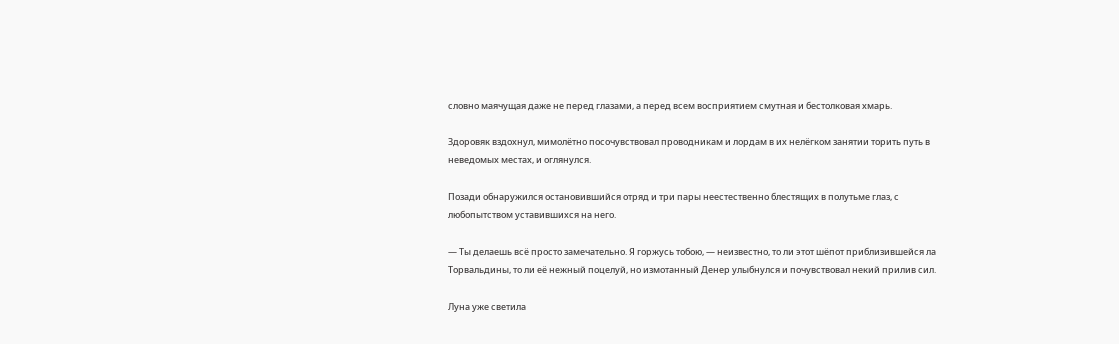словно маячущая даже не перед глазами, а перед всем восприятием смутная и бестолковая хмарь.

Здоровяк вздохнул, мимолётно посочувствовал проводникам и лордам в их нелёгком занятии торить путь в неведомых местах, и оглянулся.

Позади обнаружился остановившийся отряд и три пары неестественно блестящих в полутьме глаз, с любопытством уставившихся на него.

— Ты делаешь всё просто замечательно. Я горжусь тобою, — неизвестно, то ли этот шёпот приблизившейся ла Торвальдины, то ли её нежный поцелуй, но измотанный Денер улыбнулся и почувствовал некий прилив сил.

Луна уже светила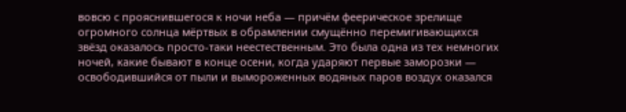вовсю с прояснившегося к ночи неба — причём феерическое зрелище огромного солнца мёртвых в обрамлении смущённо перемигивающихся звёзд оказалось просто-таки неестественным. Это была одна из тех немногих ночей, какие бывают в конце осени, когда ударяют первые заморозки — освободившийся от пыли и вымороженных водяных паров воздух оказался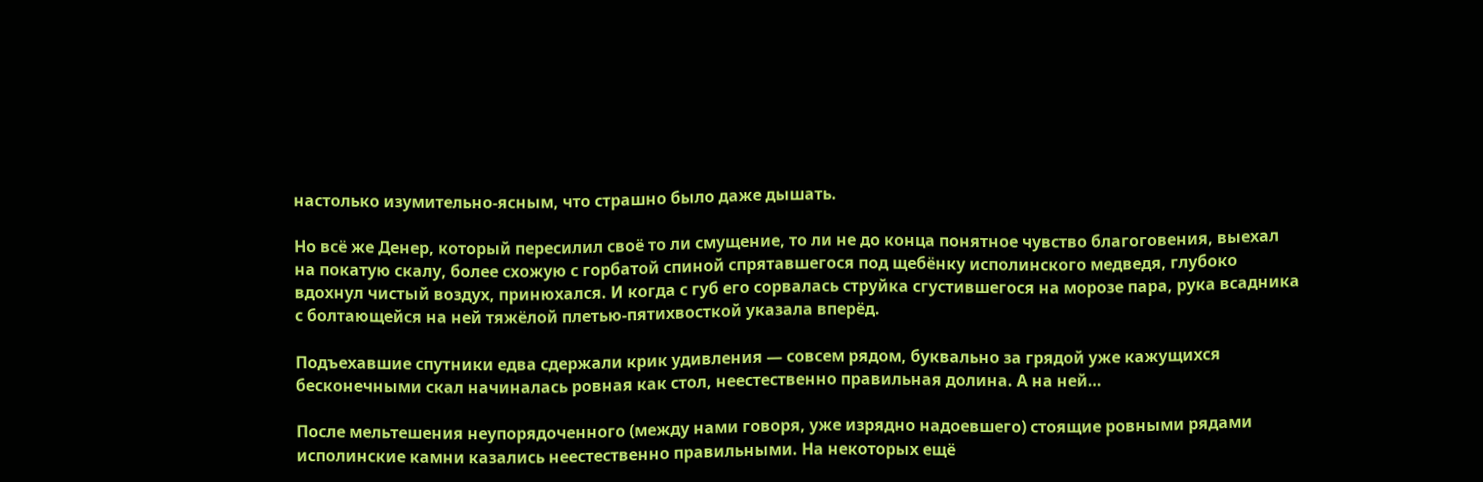настолько изумительно-ясным, что страшно было даже дышать.

Но всё же Денер, который пересилил своё то ли смущение, то ли не до конца понятное чувство благоговения, выехал на покатую скалу, более схожую с горбатой спиной спрятавшегося под щебёнку исполинского медведя, глубоко вдохнул чистый воздух, принюхался. И когда с губ его сорвалась струйка сгустившегося на морозе пара, рука всадника с болтающейся на ней тяжёлой плетью-пятихвосткой указала вперёд.

Подъехавшие спутники едва сдержали крик удивления — совсем рядом, буквально за грядой уже кажущихся бесконечными скал начиналась ровная как стол, неестественно правильная долина. А на ней…

После мельтешения неупорядоченного (между нами говоря, уже изрядно надоевшего) стоящие ровными рядами исполинские камни казались неестественно правильными. На некоторых ещё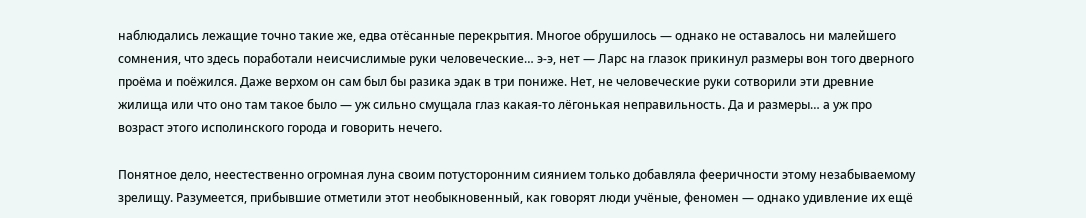наблюдались лежащие точно такие же, едва отёсанные перекрытия. Многое обрушилось — однако не оставалось ни малейшего сомнения, что здесь поработали неисчислимые руки человеческие… э-э, нет — Ларс на глазок прикинул размеры вон того дверного проёма и поёжился. Даже верхом он сам был бы разика эдак в три пониже. Нет, не человеческие руки сотворили эти древние жилища или что оно там такое было — уж сильно смущала глаз какая-то лёгонькая неправильность. Да и размеры… а уж про возраст этого исполинского города и говорить нечего.

Понятное дело, неестественно огромная луна своим потусторонним сиянием только добавляла фееричности этому незабываемому зрелищу. Разумеется, прибывшие отметили этот необыкновенный, как говорят люди учёные, феномен — однако удивление их ещё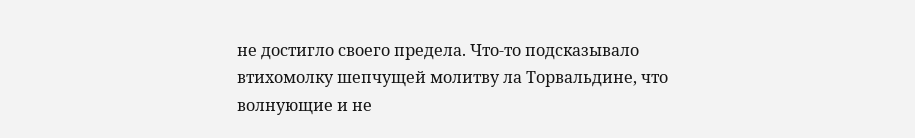не достигло своего предела. Что-то подсказывало втихомолку шепчущей молитву ла Торвальдине, что волнующие и не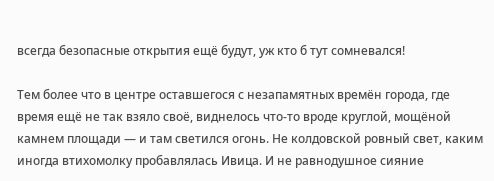всегда безопасные открытия ещё будут, уж кто б тут сомневался!

Тем более что в центре оставшегося с незапамятных времён города, где время ещё не так взяло своё, виднелось что-то вроде круглой, мощёной камнем площади — и там светился огонь. Не колдовской ровный свет, каким иногда втихомолку пробавлялась Ивица. И не равнодушное сияние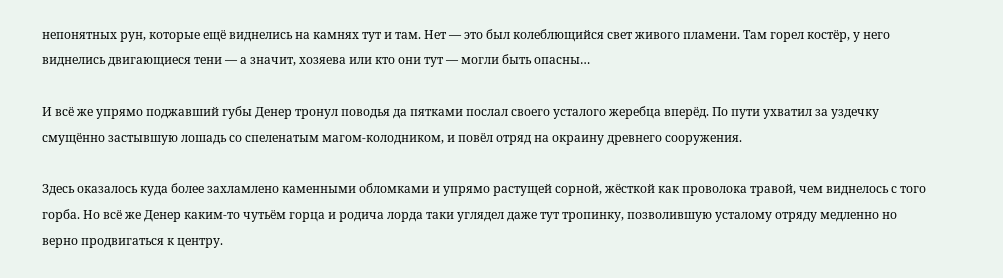непонятных рун, которые ещё виднелись на камнях тут и там. Нет — это был колеблющийся свет живого пламени. Там горел костёр, у него виднелись двигающиеся тени — а значит, хозяева или кто они тут — могли быть опасны…

И всё же упрямо поджавший губы Денер тронул поводья да пятками послал своего усталого жеребца вперёд. По пути ухватил за уздечку смущённо застывшую лошадь со спеленатым магом-колодником, и повёл отряд на окраину древнего сооружения.

Здесь оказалось куда более захламлено каменными обломками и упрямо растущей сорной, жёсткой как проволока травой, чем виднелось с того горба. Но всё же Денер каким-то чутьём горца и родича лорда таки углядел даже тут тропинку, позволившую усталому отряду медленно но верно продвигаться к центру.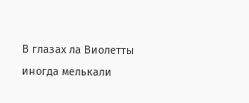В глазах ла Виолетты иногда мелькали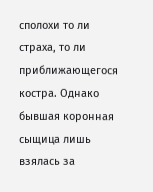сполохи то ли страха, то ли приближающегося костра. Однако бывшая коронная сыщица лишь взялась за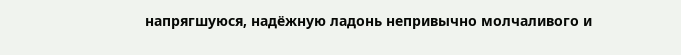напрягшуюся, надёжную ладонь непривычно молчаливого и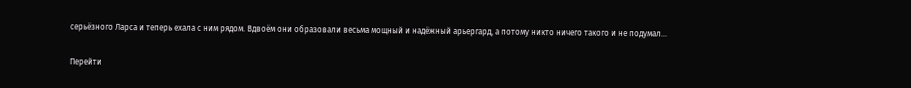серьёзного Ларса и теперь ехала с ним рядом. Вдвоём они образовали весьма мощный и надёжный арьергард, а потому никто ничего такого и не подумал…

Перейти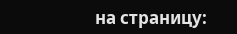на страницу: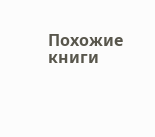Похожие книги